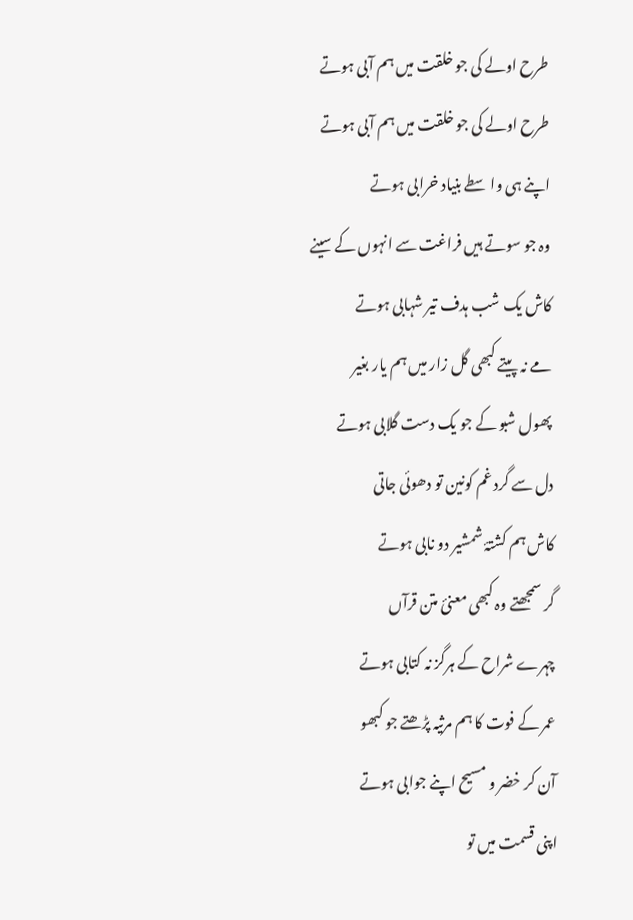طرح اولے کی جو خلقت میں ہم آبی ہوتے
طرح اولے کی جو خلقت میں ہم آبی ہوتے
اپنے ہی واسطے بنیاد خرابی ہوتے
وہ جو سوتے ہیں فراغت سے انہوں کے سینے
کاش یک شب ہدف تیر شہابی ہوتے
مے نہ پیتے کبھی گل زار میں ہم یار بغیر
پھول شبو کے جو یک دست گلابی ہوتے
دل سے گرد غم کونین تو دھوئی جاتی
کاش ہم کشتۂ شمشیر دو نابی ہوتے
گر سمجھتے وہ کبھی معنیٔ متن قرآں
چہرے شراح کے ہرگز نہ کتابی ہوتے
عمر کے فوت کا ہم مرثیہ پڑھتے جو کبھو
آن کر خضر و مسیح اپنے جوابی ہوتے
اپنی قسمت میں تو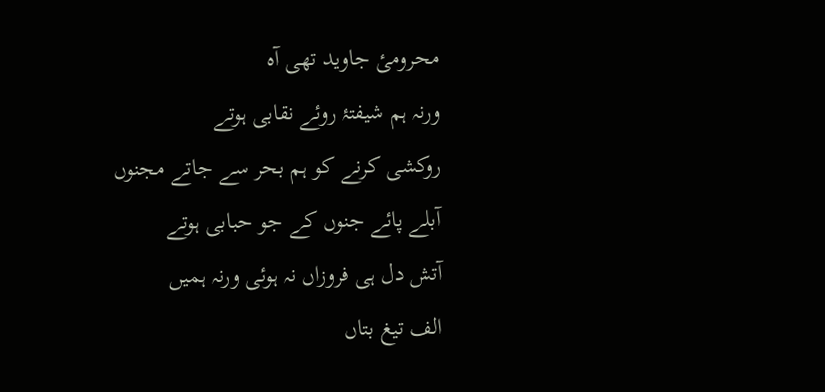محرومیٔ جاوید تھی آہ
ورنہ ہم شیفتۂ روئے نقابی ہوتے
روکشی کرنے کو ہم بحر سے جاتے مجنوں
آبلے پائے جنوں کے جو حبابی ہوتے
آتش دل ہی فروزاں نہ ہوئی ورنہ ہمیں
الف تیغ بتاں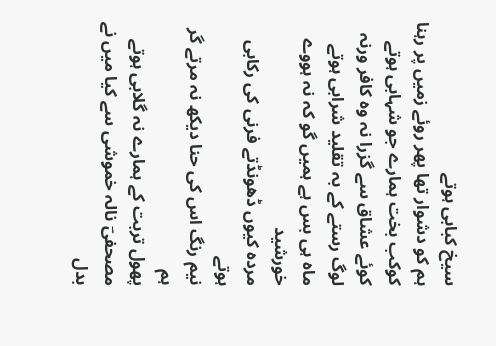سیخ کبابی ہوتے
ہم کو دشوار تھا پھر روئے زمیں پر رہنا
کوکب بخت ہمارے جو شہابی ہوتے
کوئے عشاق سے گزرا نہ وہ کافر ورنہ
لوگ رستے کے بہ تقلید شرابی ہوتے
ماہ ہی بس ہے ہمیں گو کہ نہ ہووے خورشید
مردہ کیوں ڈھونڈتے فرنی کی رکابی ہوتے
نیم رنگ اس کی حنا دیکھ نہ مرتے گر ہم
پھول تربت کے ہمارے نہ گلابی ہوتے
مصحفیؔ نالہ خموشی سے کیا میں نے بدل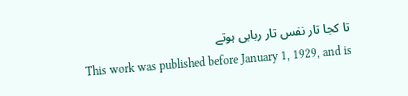تا کجا تار نفس تار ربابی ہوتے
This work was published before January 1, 1929, and is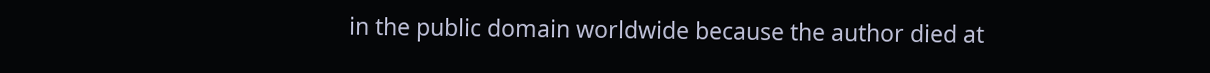in the public domain worldwide because the author died at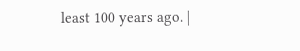least 100 years ago. |